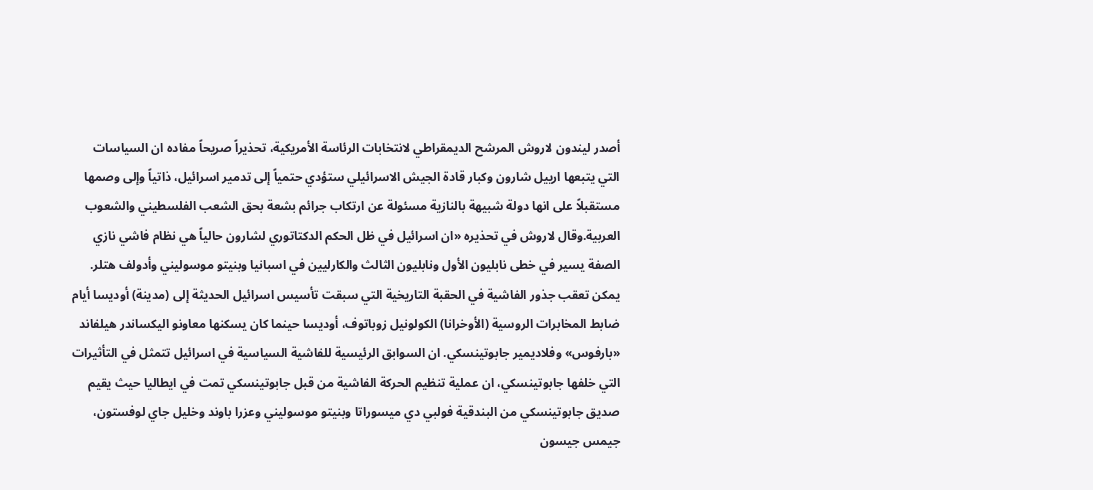أصدر ليندون لاروش المرشح الديمقراطي لانتخابات الرئاسة الأمريكية، تحذيراً صريحاً مفاده ان السياسات التي يتبعها ارييل شارون وكبار قادة الجيش الاسرائيلي ستؤدي حتمياً إلى تدمير اسرائيل، ذاتياً وإلى وصمها مستقبلاً على انها دولة شبيهة بالنازية مسئولة عن ارتكاب جرائم بشعة بحق الشعب الفلسطيني والشعوب العربية.وقال لاروش في تحذيره «ان اسرائيل في ظل الحكم الدكتاتوري لشارون حالياً هي نظام فاشي نازي الصفة يسير في خطى نابليون الأول ونابليون الثالث والكارليين في اسبانيا وبنيتو موسوليني وأدولف هتلر. يمكن تعقب جذور الفاشية في الحقبة التاريخية التي سبقت تأسيس اسرائيل الحديثة إلى (مدينة) أوديسا أيام ضابط المخابرات الروسية (الأوخرانا) الكولونيل زوباتوف، أوديسا حينما كان يسكنها معاونو اليكساندر هيلفاند «بارفوس» وفلاديمير جابوتينسكي. ان السوابق الرئيسية للفاشية السياسية في اسرائيل تتمثل في التأثيرات التي خلفها جابوتينسكي، ان عملية تنظيم الحركة الفاشية من قبل جابوتينسكي تمت في ايطاليا حيث يقيم صديق جابوتينسكي من البندقية فولبي دي ميسوراتا وبنيتو موسوليني وعزرا باوند وخليل جاي لوفستون، جيمس جيسون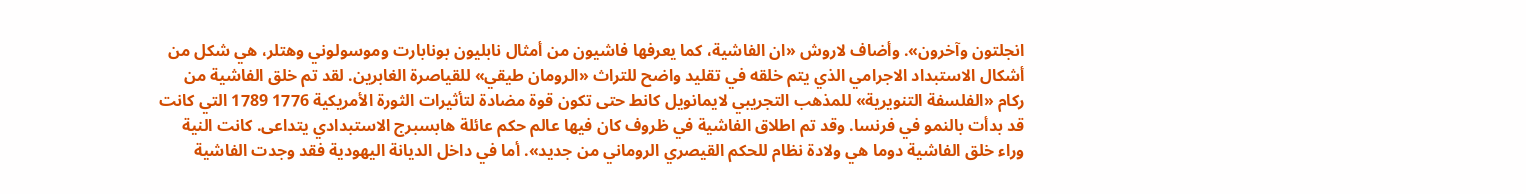انجلتون وآخرون». وأضاف لاروش «ان الفاشية، كما يعرفها فاشيون من أمثال نابليون بونابارت وموسولوني وهتلر، هي شكل من أشكال الاستبداد الاجرامي الذي يتم خلقه في تقليد واضح للتراث «الرومان طيقي» للقياصرة الغابرين. لقد تم خلق الفاشية من ركام «الفلسفة التنويرية» للمذهب التجريبي لايمانويل كانط حتى تكون قوة مضادة لتأثيرات الثورة الأمريكية 1776 1789 التي كانت قد بدأت بالنمو في فرنسا. وقد تم اطلاق الفاشية في ظروف كان فيها عالم حكم عائلة هابسبرج الاستبدادي يتداعى. كانت النية وراء خلق الفاشية دوما هي ولادة نظام للحكم القيصري الروماني من جديد». أما في داخل الديانة اليهودية فقد وجدت الفاشية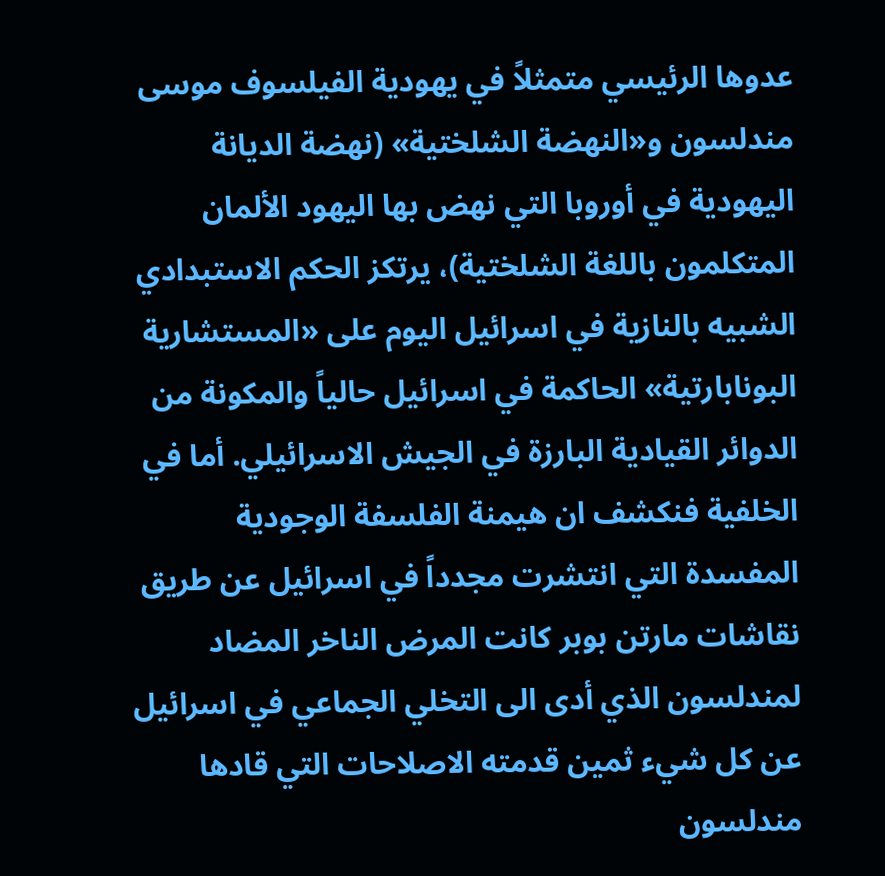عدوها الرئيسي متمثلاً في يهودية الفيلسوف موسى مندلسون و«النهضة الشلختية» (نهضة الديانة اليهودية في أوروبا التي نهض بها اليهود الألمان المتكلمون باللغة الشلختية)، يرتكز الحكم الاستبدادي الشبيه بالنازية في اسرائيل اليوم على «المستشارية البونابارتية» الحاكمة في اسرائيل حالياً والمكونة من الدوائر القيادية البارزة في الجيش الاسرائيلي. أما في الخلفية فنكشف ان هيمنة الفلسفة الوجودية المفسدة التي انتشرت مجدداً في اسرائيل عن طريق نقاشات مارتن بوبر كانت المرض الناخر المضاد لمندلسون الذي أدى الى التخلي الجماعي في اسرائيل عن كل شيء ثمين قدمته الاصلاحات التي قادها مندلسون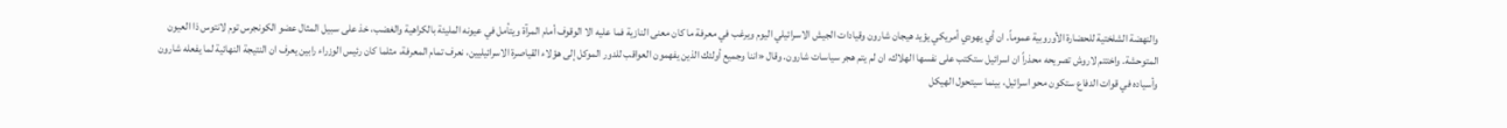والنهضة الشلختية للحضارة الأوروبية عموماً. ان أي يهودي أمريكي يؤيد هيجان شارون وقيادات الجيش الاسرائيلي اليوم ويرغب في معرفة ما كان معنى النازية فما عليه الا الوقوف أمام المرآة ويتأمل في عيونه المليئة بالكراهية والغضب، خذ على سبيل المثال عضو الكونجرس توم لانتوس ذا العيون المتوحشة. واختتم لاروش تصريحه محذراً ان اسرائيل ستكتب على نفسها الهلاك، ان لم يتم هجر سياسات شارون. وقال «اننا وجميع أولئك الذين يفهمون العواقب للدور الموكل إلى هؤلاء القياصرة الاسرائيليين، نعرف تمام المعرفة، مثلما كان رئيس الوزراء رابين يعرف ان النتيجة النهائية لما يفعله شارون وأسياده في قوات الدفاع ستكون محو اسرائيل، بينما سيتحول الهيكل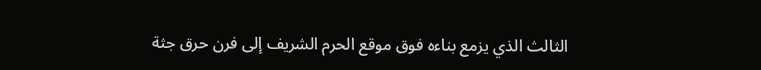الثالث الذي يزمع بناءه فوق موقع الحرم الشريف إلى فرن حرق جثة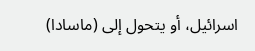اسرائيل، أو يتحول إلى (ماسادا)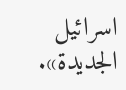اسرائيل الجديدة».